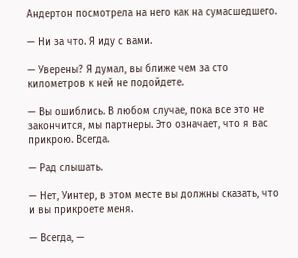Андертон посмотрела на него как на сумасшедшего.

— Ни за что. Я иду с вами.

— Уверены? Я думал, вы ближе чем за сто километров к ней не подойдете.

— Вы ошиблись. В любом случае, пока все это не закончится, мы партнеры. Это означает, что я вас прикрою. Всегда.

— Рад слышать.

— Нет, Уинтер, в этом месте вы должны сказать, что и вы прикроете меня.

— Всегда, —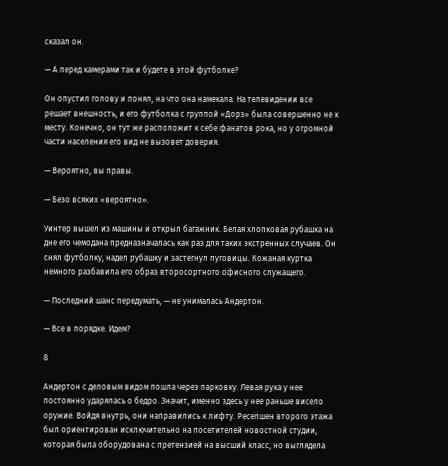сказал он.

— А перед камерами так и будете в этой футболке?

Он опустил голову и понял, на что она намекала. На телевидении все решает внешность, и его футболка с группой «Дорз» была совершенно не к месту. Конечно, он тут же расположит к себе фанатов рока, но у огромной части населения его вид не вызовет доверия.

— Вероятно, вы правы.

— Безо всяких «вероятно».

Уинтер вышел из машины и открыл багажник. Белая хлопковая рубашка на дне его чемодана предназначалась как раз для таких экстренных случаев. Он снял футболку, надел рубашку и застегнул пуговицы. Кожаная куртка немного разбавила его образ второсортного офисного служащего.

— Последний шанс передумать, — не унималась Андертон.

— Все в порядке. Идем?

8

Андертон с деловым видом пошла через парковку. Левая рука у нее постоянно ударялась о бедро. Значит, именно здесь у нее раньше висело оружие. Войдя внутрь, они направились к лифту. Ресепшен второго этажа был ориентирован исключительно на посетителей новостной студии, которая была оборудована с претензией на высший класс, но выглядела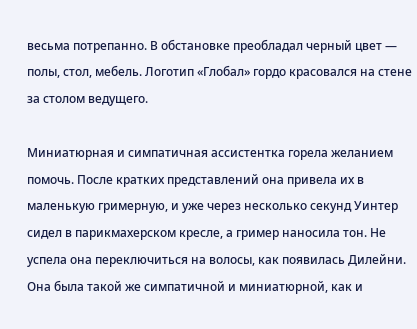весьма потрепанно. В обстановке преобладал черный цвет — полы, стол, мебель. Логотип «Глобал» гордо красовался на стене за столом ведущего.

Миниатюрная и симпатичная ассистентка горела желанием помочь. После кратких представлений она привела их в маленькую гримерную, и уже через несколько секунд Уинтер сидел в парикмахерском кресле, а гример наносила тон. Не успела она переключиться на волосы, как появилась Дилейни. Она была такой же симпатичной и миниатюрной, как и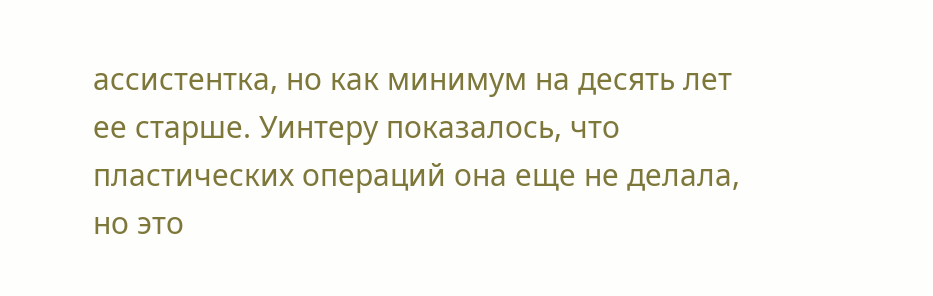ассистентка, но как минимум на десять лет ее старше. Уинтеру показалось, что пластических операций она еще не делала, но это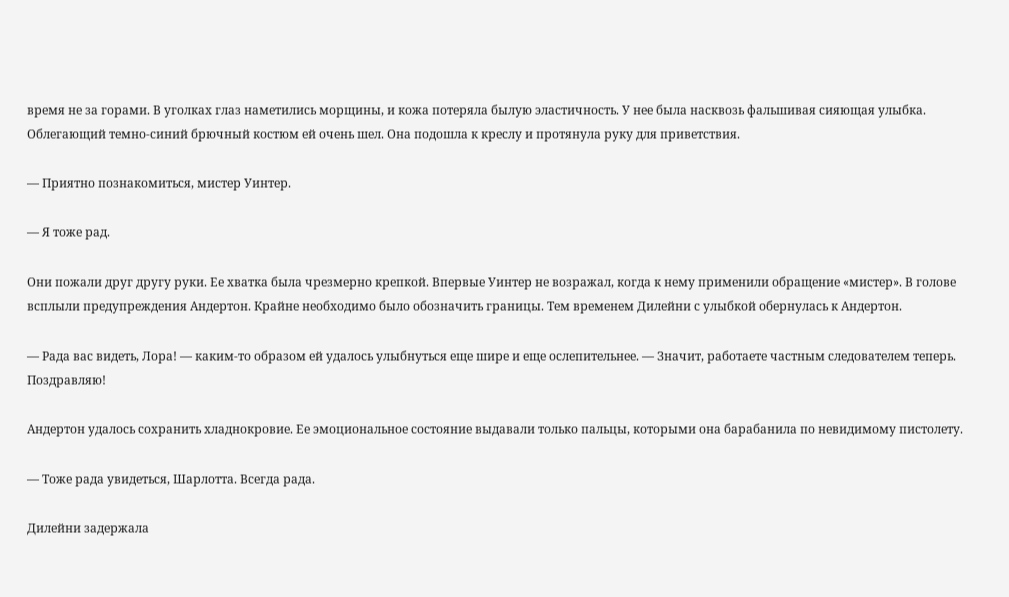время не за горами. В уголках глаз наметились морщины, и кожа потеряла былую эластичность. У нее была насквозь фальшивая сияющая улыбка. Облегающий темно-синий брючный костюм ей очень шел. Она подошла к креслу и протянула руку для приветствия.

— Приятно познакомиться, мистер Уинтер.

— Я тоже рад.

Они пожали друг другу руки. Ее хватка была чрезмерно крепкой. Впервые Уинтер не возражал, когда к нему применили обращение «мистер». В голове всплыли предупреждения Андертон. Крайне необходимо было обозначить границы. Тем временем Дилейни с улыбкой обернулась к Андертон.

— Рада вас видеть, Лора! — каким-то образом ей удалось улыбнуться еще шире и еще ослепительнее. — Значит, работаете частным следователем теперь. Поздравляю!

Андертон удалось сохранить хладнокровие. Ее эмоциональное состояние выдавали только пальцы, которыми она барабанила по невидимому пистолету.

— Тоже рада увидеться, Шарлотта. Всегда рада.

Дилейни задержала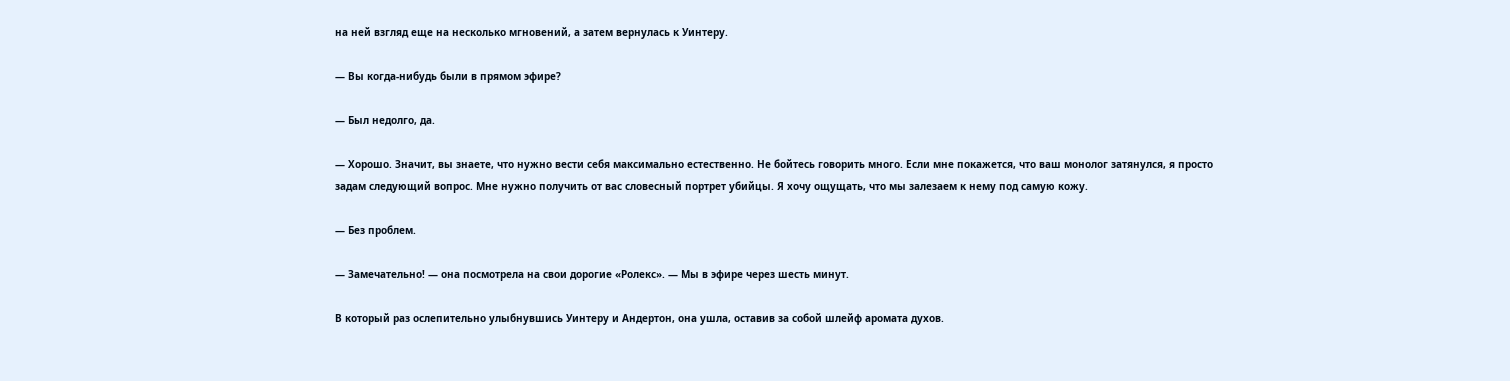на ней взгляд еще на несколько мгновений, а затем вернулась к Уинтеру.

— Вы когда-нибудь были в прямом эфире?

— Был недолго, да.

— Хорошо. Значит, вы знаете, что нужно вести себя максимально естественно. Не бойтесь говорить много. Если мне покажется, что ваш монолог затянулся, я просто задам следующий вопрос. Мне нужно получить от вас словесный портрет убийцы. Я хочу ощущать, что мы залезаем к нему под самую кожу.

— Без проблем.

— Замечательно! — она посмотрела на свои дорогие «Ролекс». — Мы в эфире через шесть минут.

В который раз ослепительно улыбнувшись Уинтеру и Андертон, она ушла, оставив за собой шлейф аромата духов.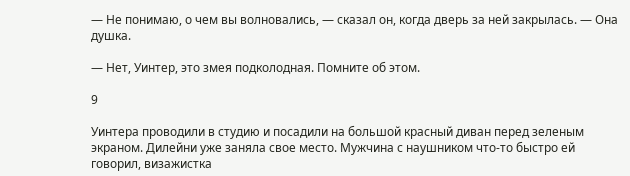— Не понимаю, о чем вы волновались, — сказал он, когда дверь за ней закрылась. — Она душка.

— Нет, Уинтер, это змея подколодная. Помните об этом.

9

Уинтера проводили в студию и посадили на большой красный диван перед зеленым экраном. Дилейни уже заняла свое место. Мужчина с наушником что-то быстро ей говорил, визажистка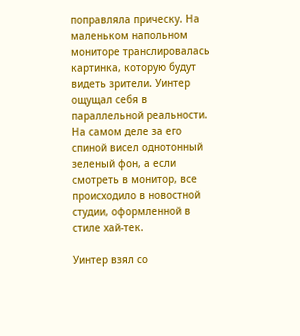поправляла прическу. На маленьком напольном мониторе транслировалась картинка, которую будут видеть зрители. Уинтер ощущал себя в параллельной реальности. На самом деле за его спиной висел однотонный зеленый фон, а если смотреть в монитор, все происходило в новостной студии, оформленной в стиле хай-тек.

Уинтер взял со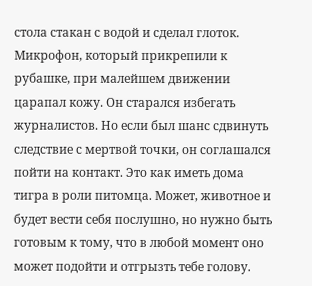стола стакан с водой и сделал глоток. Микрофон, который прикрепили к рубашке, при малейшем движении царапал кожу. Он старался избегать журналистов. Но если был шанс сдвинуть следствие с мертвой точки, он соглашался пойти на контакт. Это как иметь дома тигра в роли питомца. Может, животное и будет вести себя послушно, но нужно быть готовым к тому, что в любой момент оно может подойти и отгрызть тебе голову.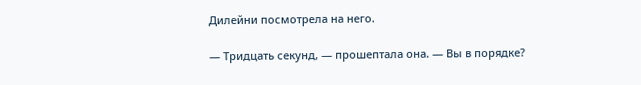Дилейни посмотрела на него.

— Тридцать секунд, — прошептала она. — Вы в порядке?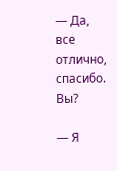— Да, все отлично, спасибо. Вы?

— Я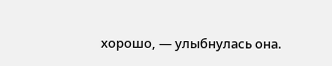хорошо, — улыбнулась она.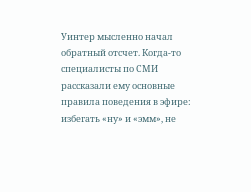Уинтер мысленно начал обратный отсчет. Когда-то специалисты по СМИ рассказали ему основные правила поведения в эфире: избегать «ну» и «эмм», не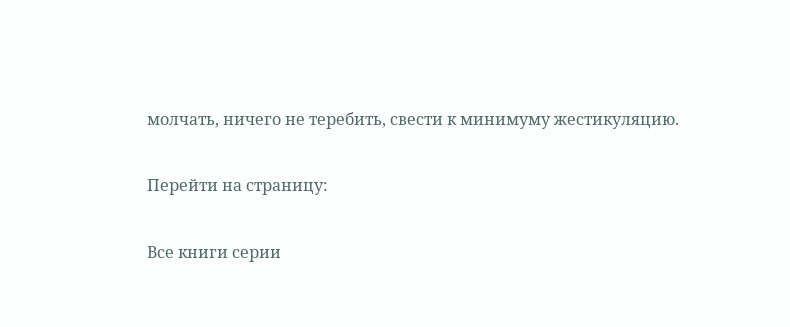молчать, ничего не теребить, свести к минимуму жестикуляцию.

Перейти на страницу:

Все книги серии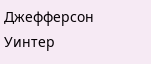Джефферсон Уинтер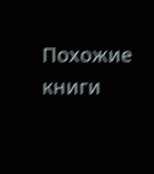Похожие книги